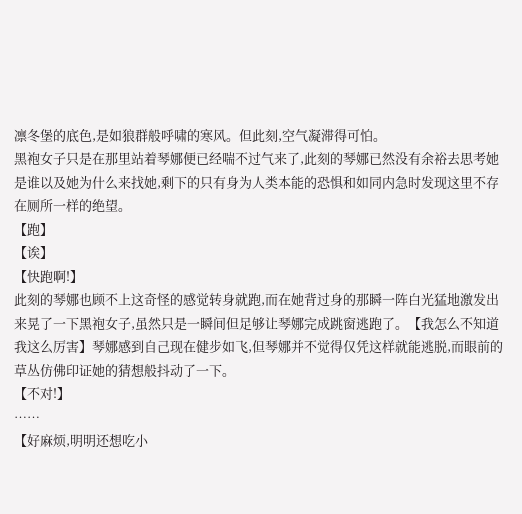凛冬堡的底色,是如狼群般呼啸的寒风。但此刻,空气凝滞得可怕。
黑袍女子只是在那里站着琴娜便已经喘不过气来了,此刻的琴娜已然没有余裕去思考她是谁以及她为什么来找她,剩下的只有身为人类本能的恐惧和如同内急时发现这里不存在厕所一样的绝望。
【跑】
【诶】
【快跑啊!】
此刻的琴娜也顾不上这奇怪的感觉转身就跑,而在她背过身的那瞬一阵白光猛地激发出来晃了一下黑袍女子,虽然只是一瞬间但足够让琴娜完成跳窗逃跑了。【我怎么不知道我这么厉害】琴娜感到自己现在健步如飞,但琴娜并不觉得仅凭这样就能逃脱,而眼前的草丛仿佛印证她的猜想般抖动了一下。
【不对!】
……
【好麻烦,明明还想吃小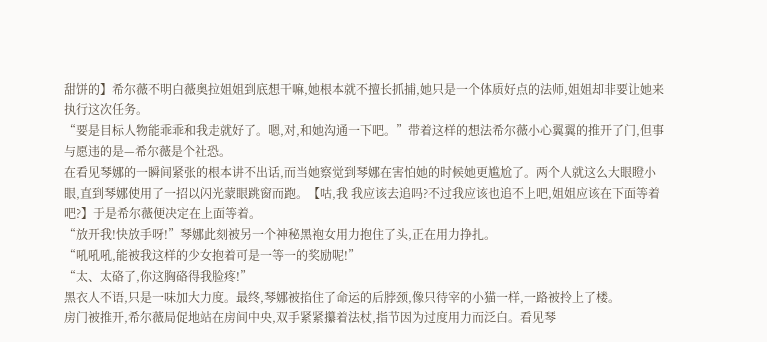甜饼的】希尔薇不明白薇奥拉姐姐到底想干嘛,她根本就不擅长抓捕,她只是一个体质好点的法师,姐姐却非要让她来执行这次任务。
“要是目标人物能乖乖和我走就好了。嗯,对,和她沟通一下吧。”带着这样的想法希尔薇小心翼翼的推开了门,但事与愿违的是—希尔薇是个社恐。
在看见琴娜的一瞬间紧张的根本讲不出话,而当她察觉到琴娜在害怕她的时候她更尴尬了。两个人就这么大眼瞪小眼,直到琴娜使用了一招以闪光蒙眼跳窗而跑。【咕,我 我应该去追吗?不过我应该也追不上吧,姐姐应该在下面等着吧?】于是希尔薇便决定在上面等着。
“放开我!快放手呀!”琴娜此刻被另一个神秘黑袍女用力抱住了头,正在用力挣扎。
“吼吼吼,能被我这样的少女抱着可是一等一的奖励呢!”
“太、太硌了,你这胸硌得我脸疼!”
黑衣人不语,只是一味加大力度。最终,琴娜被掐住了命运的后脖颈,像只待宰的小猫一样,一路被拎上了楼。
房门被推开,希尔薇局促地站在房间中央,双手紧紧攥着法杖,指节因为过度用力而泛白。看见琴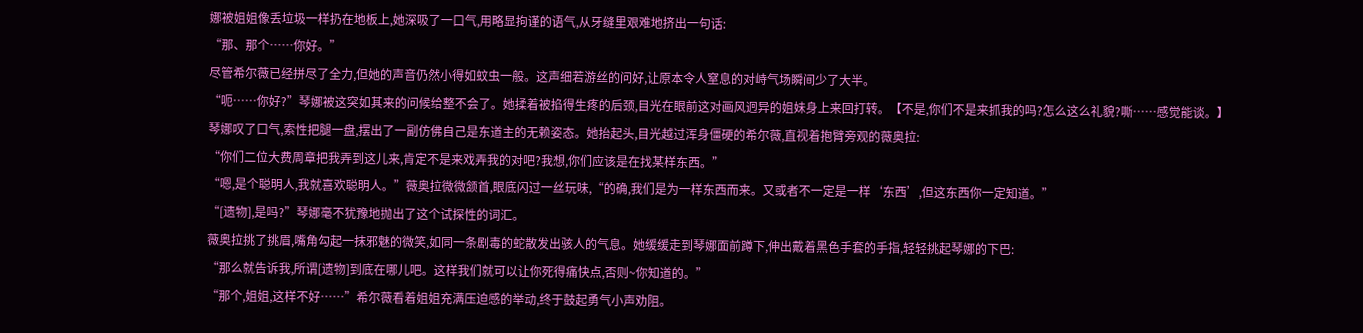娜被姐姐像丢垃圾一样扔在地板上,她深吸了一口气,用略显拘谨的语气,从牙缝里艰难地挤出一句话:
“那、那个……你好。”
尽管希尔薇已经拼尽了全力,但她的声音仍然小得如蚊虫一般。这声细若游丝的问好,让原本令人窒息的对峙气场瞬间少了大半。
“呃……你好?”琴娜被这突如其来的问候给整不会了。她揉着被掐得生疼的后颈,目光在眼前这对画风迥异的姐妹身上来回打转。【不是,你们不是来抓我的吗?怎么这么礼貌?嘶……感觉能谈。】
琴娜叹了口气,索性把腿一盘,摆出了一副仿佛自己是东道主的无赖姿态。她抬起头,目光越过浑身僵硬的希尔薇,直视着抱臂旁观的薇奥拉:
“你们二位大费周章把我弄到这儿来,肯定不是来戏弄我的对吧?我想,你们应该是在找某样东西。”
“嗯,是个聪明人,我就喜欢聪明人。”薇奥拉微微颔首,眼底闪过一丝玩味,“的确,我们是为一样东西而来。又或者不一定是一样‘东西’,但这东西你一定知道。”
“[遗物],是吗?”琴娜毫不犹豫地抛出了这个试探性的词汇。
薇奥拉挑了挑眉,嘴角勾起一抹邪魅的微笑,如同一条剧毒的蛇散发出骇人的气息。她缓缓走到琴娜面前蹲下,伸出戴着黑色手套的手指,轻轻挑起琴娜的下巴:
“那么就告诉我,所谓[遗物]到底在哪儿吧。这样我们就可以让你死得痛快点,否则~你知道的。”
“那个,姐姐,这样不好……”希尔薇看着姐姐充满压迫感的举动,终于鼓起勇气小声劝阻。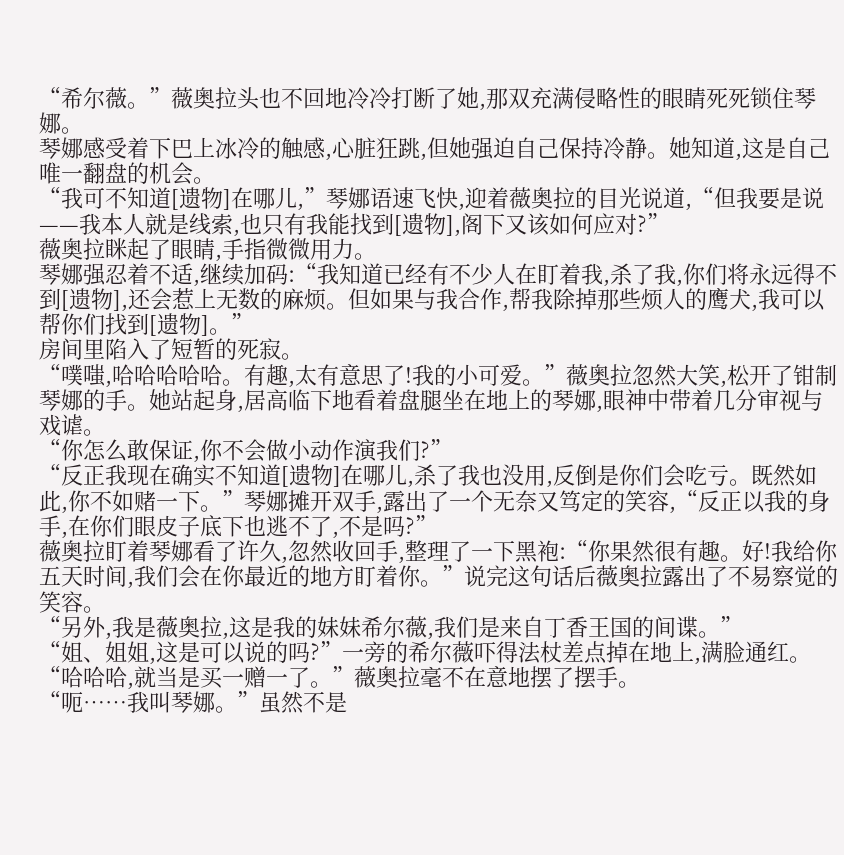“希尔薇。”薇奥拉头也不回地冷冷打断了她,那双充满侵略性的眼睛死死锁住琴娜。
琴娜感受着下巴上冰冷的触感,心脏狂跳,但她强迫自己保持冷静。她知道,这是自己唯一翻盘的机会。
“我可不知道[遗物]在哪儿,”琴娜语速飞快,迎着薇奥拉的目光说道,“但我要是说——我本人就是线索,也只有我能找到[遗物],阁下又该如何应对?”
薇奥拉眯起了眼睛,手指微微用力。
琴娜强忍着不适,继续加码:“我知道已经有不少人在盯着我,杀了我,你们将永远得不到[遗物],还会惹上无数的麻烦。但如果与我合作,帮我除掉那些烦人的鹰犬,我可以帮你们找到[遗物]。”
房间里陷入了短暂的死寂。
“噗嗤,哈哈哈哈哈。有趣,太有意思了!我的小可爱。”薇奥拉忽然大笑,松开了钳制琴娜的手。她站起身,居高临下地看着盘腿坐在地上的琴娜,眼神中带着几分审视与戏谑。
“你怎么敢保证,你不会做小动作演我们?”
“反正我现在确实不知道[遗物]在哪儿,杀了我也没用,反倒是你们会吃亏。既然如此,你不如赌一下。”琴娜摊开双手,露出了一个无奈又笃定的笑容,“反正以我的身手,在你们眼皮子底下也逃不了,不是吗?”
薇奥拉盯着琴娜看了许久,忽然收回手,整理了一下黑袍:“你果然很有趣。好!我给你五天时间,我们会在你最近的地方盯着你。”说完这句话后薇奥拉露出了不易察觉的笑容。
“另外,我是薇奥拉,这是我的妹妹希尔薇,我们是来自丁香王国的间谍。”
“姐、姐姐,这是可以说的吗?”一旁的希尔薇吓得法杖差点掉在地上,满脸通红。
“哈哈哈,就当是买一赠一了。”薇奥拉毫不在意地摆了摆手。
“呃……我叫琴娜。”虽然不是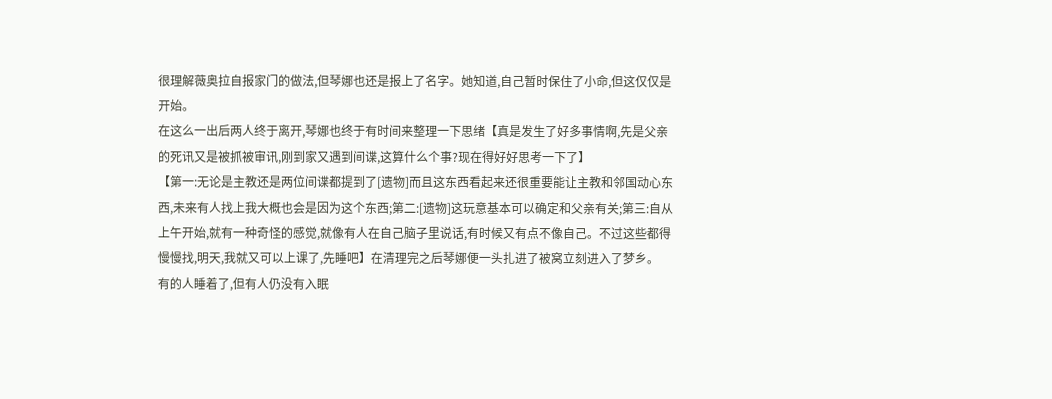很理解薇奥拉自报家门的做法,但琴娜也还是报上了名字。她知道,自己暂时保住了小命,但这仅仅是开始。
在这么一出后两人终于离开,琴娜也终于有时间来整理一下思绪【真是发生了好多事情啊,先是父亲的死讯又是被抓被审讯,刚到家又遇到间谍,这算什么个事?现在得好好思考一下了】
【第一:无论是主教还是两位间谍都提到了[遗物]而且这东西看起来还很重要能让主教和邻国动心东西,未来有人找上我大概也会是因为这个东西;第二:[遗物]这玩意基本可以确定和父亲有关;第三:自从上午开始,就有一种奇怪的感觉,就像有人在自己脑子里说话,有时候又有点不像自己。不过这些都得慢慢找,明天,我就又可以上课了,先睡吧】在清理完之后琴娜便一头扎进了被窝立刻进入了梦乡。
有的人睡着了,但有人仍没有入眠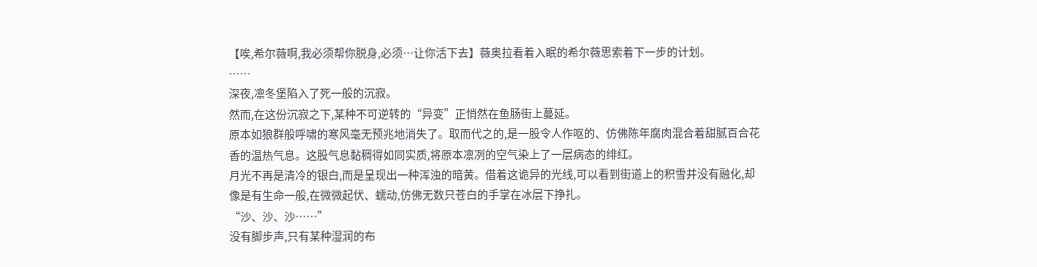【唉,希尔薇啊,我必须帮你脱身,必须…让你活下去】薇奥拉看着入眠的希尔薇思索着下一步的计划。
……
深夜,凛冬堡陷入了死一般的沉寂。
然而,在这份沉寂之下,某种不可逆转的“异变”正悄然在鱼肠街上蔓延。
原本如狼群般呼啸的寒风毫无预兆地消失了。取而代之的,是一股令人作呕的、仿佛陈年腐肉混合着甜腻百合花香的温热气息。这股气息黏稠得如同实质,将原本凛冽的空气染上了一层病态的绯红。
月光不再是清冷的银白,而是呈现出一种浑浊的暗黄。借着这诡异的光线,可以看到街道上的积雪并没有融化,却像是有生命一般,在微微起伏、蠕动,仿佛无数只苍白的手掌在冰层下挣扎。
“沙、沙、沙……”
没有脚步声,只有某种湿润的布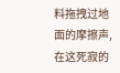料拖拽过地面的摩擦声,在这死寂的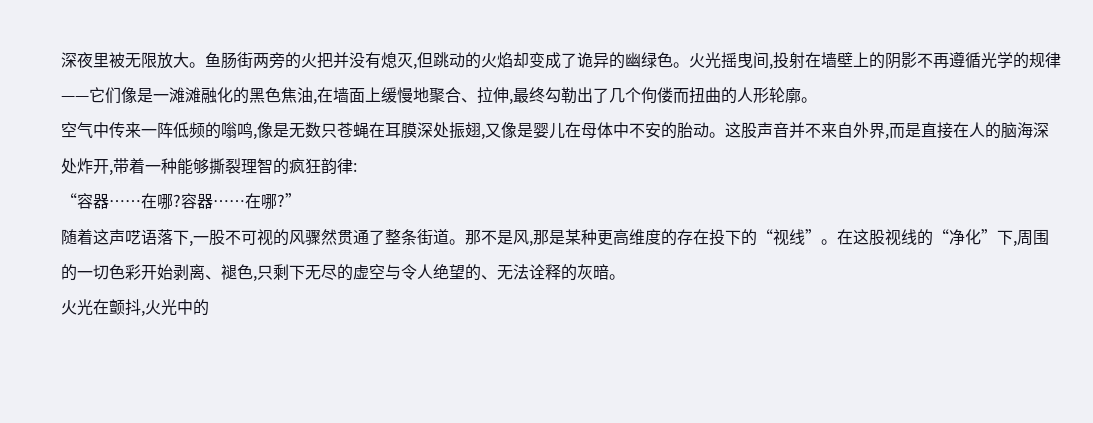深夜里被无限放大。鱼肠街两旁的火把并没有熄灭,但跳动的火焰却变成了诡异的幽绿色。火光摇曳间,投射在墙壁上的阴影不再遵循光学的规律——它们像是一滩滩融化的黑色焦油,在墙面上缓慢地聚合、拉伸,最终勾勒出了几个佝偻而扭曲的人形轮廓。
空气中传来一阵低频的嗡鸣,像是无数只苍蝇在耳膜深处振翅,又像是婴儿在母体中不安的胎动。这股声音并不来自外界,而是直接在人的脑海深处炸开,带着一种能够撕裂理智的疯狂韵律:
“容器……在哪?容器……在哪?”
随着这声呓语落下,一股不可视的风骤然贯通了整条街道。那不是风,那是某种更高维度的存在投下的“视线”。在这股视线的“净化”下,周围的一切色彩开始剥离、褪色,只剩下无尽的虚空与令人绝望的、无法诠释的灰暗。
火光在颤抖,火光中的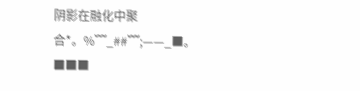阴影在融化中聚合*。%﹌_##﹌;——_■。■■■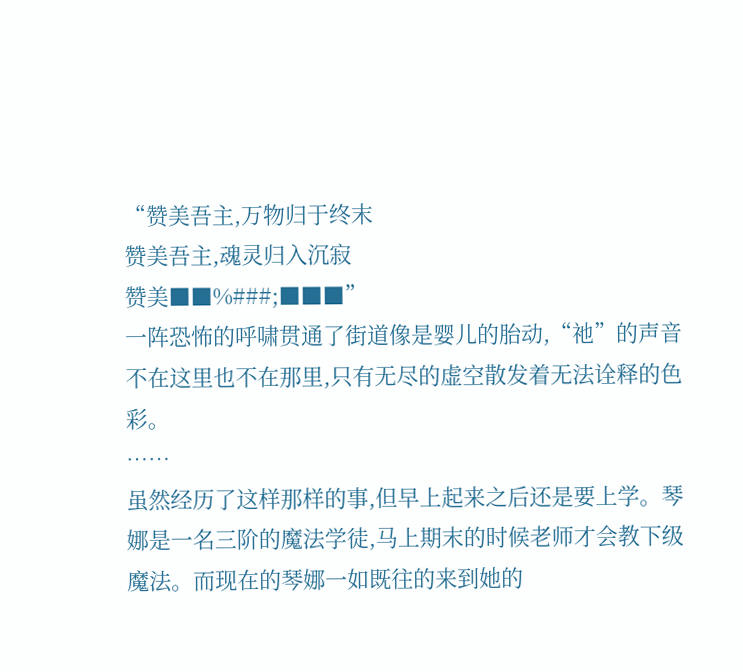“赞美吾主,万物归于终末
赞美吾主,魂灵归入沉寂
赞美■■%###;■■■”
一阵恐怖的呼啸贯通了街道像是婴儿的胎动,“祂”的声音不在这里也不在那里,只有无尽的虚空散发着无法诠释的色彩。
……
虽然经历了这样那样的事,但早上起来之后还是要上学。琴娜是一名三阶的魔法学徒,马上期末的时候老师才会教下级魔法。而现在的琴娜一如既往的来到她的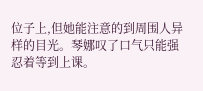位子上,但她能注意的到周围人异样的目光。琴娜叹了口气只能强忍着等到上课。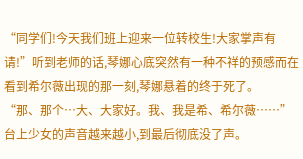“同学们!今天我们班上迎来一位转校生!大家掌声有请!”听到老师的话,琴娜心底突然有一种不祥的预感而在看到希尔薇出现的那一刻,琴娜悬着的终于死了。
“那、那个…大、大家好。我、我是希、希尔薇……”台上少女的声音越来越小,到最后彻底没了声。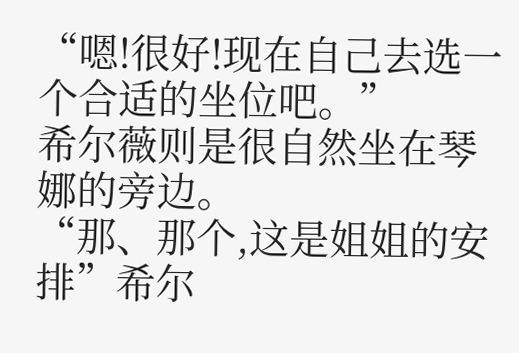“嗯!很好!现在自己去选一个合适的坐位吧。”
希尔薇则是很自然坐在琴娜的旁边。
“那、那个,这是姐姐的安排”希尔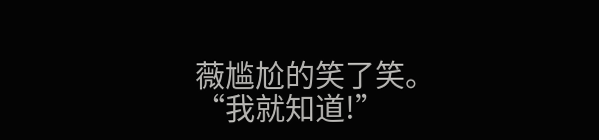薇尴尬的笑了笑。
“我就知道!”